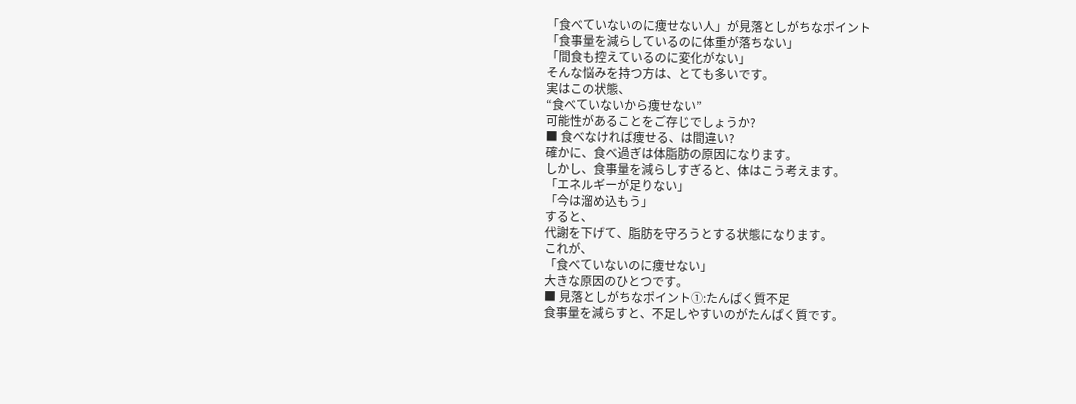「食べていないのに痩せない人」が見落としがちなポイント
「食事量を減らしているのに体重が落ちない」
「間食も控えているのに変化がない」
そんな悩みを持つ方は、とても多いです。
実はこの状態、
“食べていないから痩せない”
可能性があることをご存じでしょうか?
■ 食べなければ痩せる、は間違い?
確かに、食べ過ぎは体脂肪の原因になります。
しかし、食事量を減らしすぎると、体はこう考えます。
「エネルギーが足りない」
「今は溜め込もう」
すると、
代謝を下げて、脂肪を守ろうとする状態になります。
これが、
「食べていないのに痩せない」
大きな原因のひとつです。
■ 見落としがちなポイント①:たんぱく質不足
食事量を減らすと、不足しやすいのがたんぱく質です。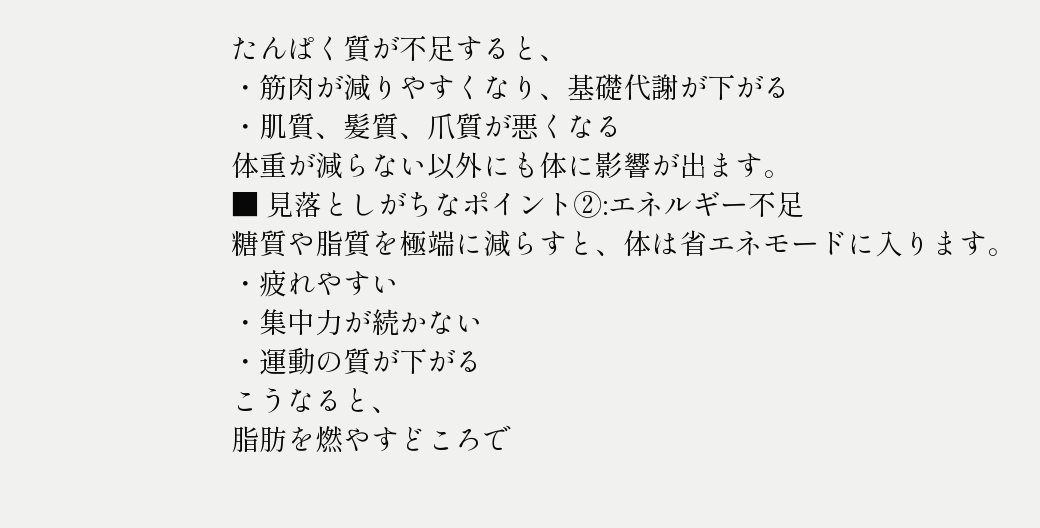たんぱく質が不足すると、
・筋肉が減りやすくなり、基礎代謝が下がる
・肌質、髪質、爪質が悪くなる
体重が減らない以外にも体に影響が出ます。
■ 見落としがちなポイント②:エネルギー不足
糖質や脂質を極端に減らすと、体は省エネモードに入ります。
・疲れやすい
・集中力が続かない
・運動の質が下がる
こうなると、
脂肪を燃やすどころで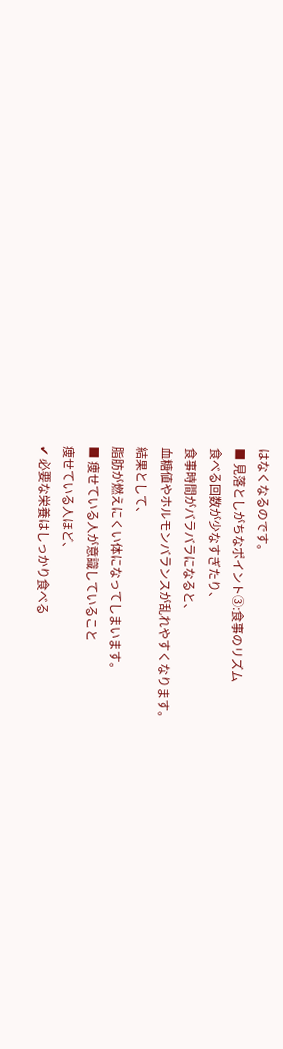はなくなるのです。
■ 見落としがちなポイント③:食事のリズム
食べる回数が少なすぎたり、
食事時間がバラバラになると、
血糖値やホルモンバランスが乱れやすくなります。
結果として、
脂肪が燃えにくい体になってしまいます。
■ 痩せている人が意識していること
痩せている人ほど、
✔ 必要な栄養はしっかり食べる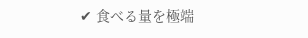✔ 食べる量を極端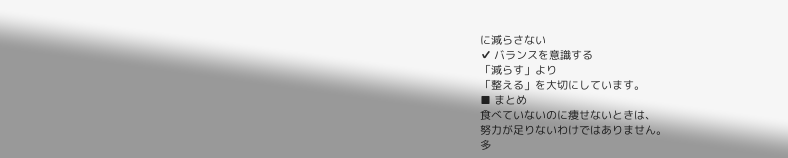に減らさない
✔ バランスを意識する
「減らす」より
「整える」を大切にしています。
■ まとめ
食べていないのに痩せないときは、
努力が足りないわけではありません。
多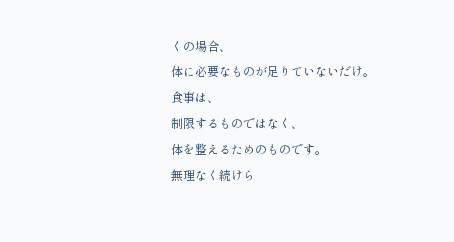くの場合、
体に必要なものが足りていないだけ。
食事は、
制限するものではなく、
体を整えるためのものです。
無理なく続けら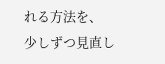れる方法を、
少しずつ見直し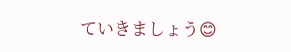ていきましょう😊